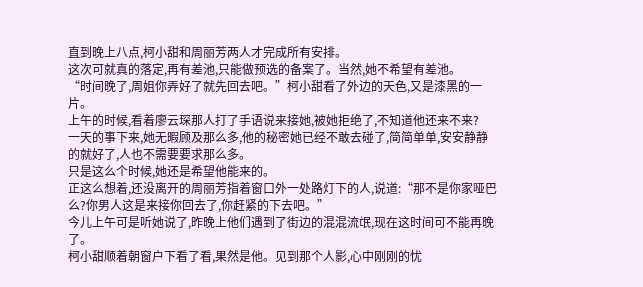直到晚上八点,柯小甜和周丽芳两人才完成所有安排。
这次可就真的落定,再有差池,只能做预选的备案了。当然,她不希望有差池。
“时间晚了,周姐你弄好了就先回去吧。”柯小甜看了外边的天色,又是漆黑的一片。
上午的时候,看着廖云琛那人打了手语说来接她,被她拒绝了,不知道他还来不来?
一天的事下来,她无暇顾及那么多,他的秘密她已经不敢去碰了,简简单单,安安静静的就好了,人也不需要要求那么多。
只是这么个时候,她还是希望他能来的。
正这么想着,还没离开的周丽芳指着窗口外一处路灯下的人,说道:“那不是你家哑巴么?你男人这是来接你回去了,你赶紧的下去吧。”
今儿上午可是听她说了,昨晚上他们遇到了街边的混混流氓,现在这时间可不能再晚了。
柯小甜顺着朝窗户下看了看,果然是他。见到那个人影,心中刚刚的忧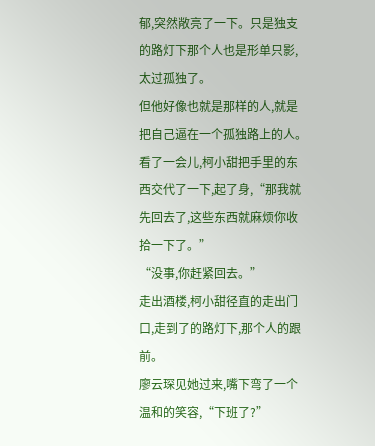郁,突然敞亮了一下。只是独支的路灯下那个人也是形单只影,太过孤独了。
但他好像也就是那样的人,就是把自己逼在一个孤独路上的人。
看了一会儿,柯小甜把手里的东西交代了一下,起了身,“那我就先回去了,这些东西就麻烦你收拾一下了。”
“没事,你赶紧回去。”
走出酒楼,柯小甜径直的走出门口,走到了的路灯下,那个人的跟前。
廖云琛见她过来,嘴下弯了一个温和的笑容,“下班了?”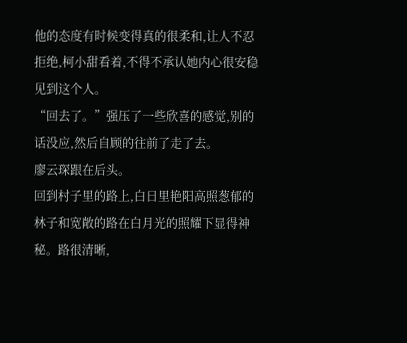他的态度有时候变得真的很柔和,让人不忍拒绝,柯小甜看着,不得不承认她内心很安稳见到这个人。
“回去了。”强压了一些欣喜的感觉,别的话没应,然后自顾的往前了走了去。
廖云琛跟在后头。
回到村子里的路上,白日里艳阳高照葱郁的林子和宽敞的路在白月光的照耀下显得神秘。路很清晰,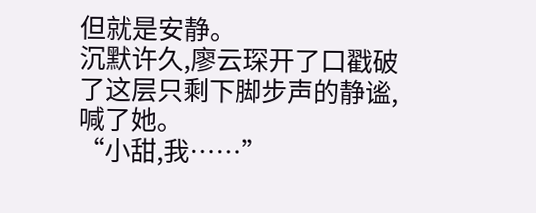但就是安静。
沉默许久,廖云琛开了口戳破了这层只剩下脚步声的静谧,喊了她。
“小甜,我……”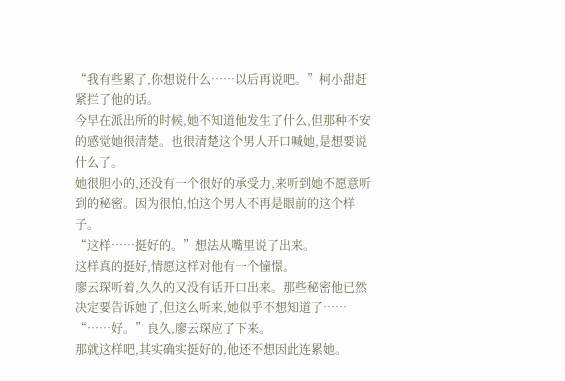“我有些累了,你想说什么……以后再说吧。”柯小甜赶紧拦了他的话。
今早在派出所的时候,她不知道他发生了什么,但那种不安的感觉她很清楚。也很清楚这个男人开口喊她,是想要说什么了。
她很胆小的,还没有一个很好的承受力,来听到她不愿意听到的秘密。因为很怕,怕这个男人不再是眼前的这个样子。
“这样……挺好的。”想法从嘴里说了出来。
这样真的挺好,情愿这样对他有一个憧憬。
廖云琛听着,久久的又没有话开口出来。那些秘密他已然决定要告诉她了,但这么听来,她似乎不想知道了……
“……好。”良久,廖云琛应了下来。
那就这样吧,其实确实挺好的,他还不想因此连累她。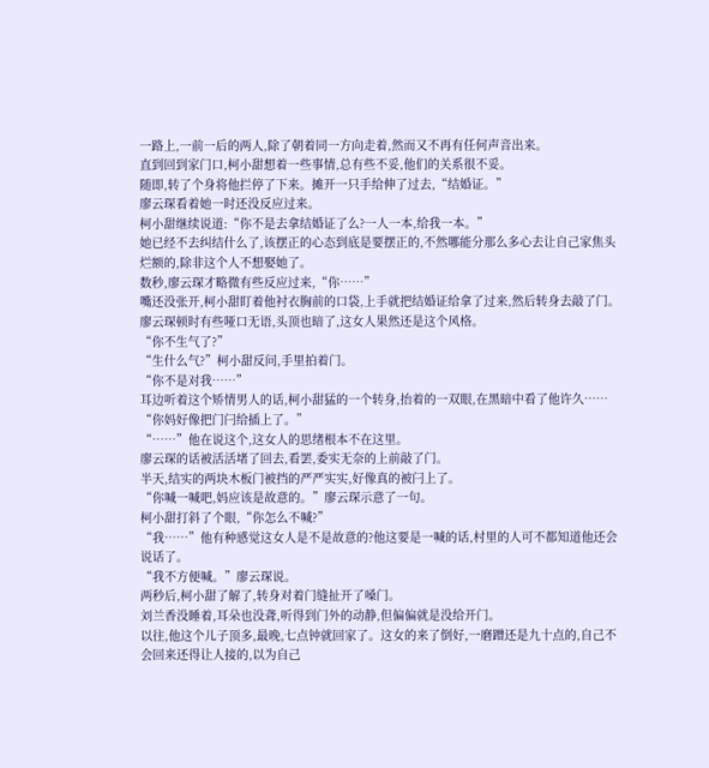一路上,一前一后的两人,除了朝着同一方向走着,然而又不再有任何声音出来。
直到回到家门口,柯小甜想着一些事情,总有些不妥,他们的关系很不妥。
随即,转了个身将他拦停了下来。摊开一只手给伸了过去,“结婚证。”
廖云琛看着她一时还没反应过来。
柯小甜继续说道:“你不是去拿结婚证了么?一人一本,给我一本。”
她已经不去纠结什么了,该摆正的心态到底是要摆正的,不然哪能分那么多心去让自己家焦头烂额的,除非这个人不想娶她了。
数秒,廖云琛才略微有些反应过来,“你……”
嘴还没张开,柯小甜盯着他衬衣胸前的口袋,上手就把结婚证给拿了过来,然后转身去敲了门。
廖云琛顿时有些哑口无语,头顶也暗了,这女人果然还是这个风格。
“你不生气了?”
“生什么气?”柯小甜反问,手里拍着门。
“你不是对我……”
耳边听着这个矫情男人的话,柯小甜猛的一个转身,抬着的一双眼,在黑暗中看了他许久……
“你妈好像把门闩给插上了。”
“……”他在说这个,这女人的思绪根本不在这里。
廖云琛的话被活活堵了回去,看罢,委实无奈的上前敲了门。
半天,结实的两块木板门被挡的严严实实,好像真的被闩上了。
“你喊一喊吧,妈应该是故意的。”廖云琛示意了一句。
柯小甜打斜了个眼,“你怎么不喊?”
“我……”他有种感觉这女人是不是故意的?他这要是一喊的话,村里的人可不都知道他还会说话了。
“我不方便喊。”廖云琛说。
两秒后,柯小甜了解了,转身对着门缝扯开了嗓门。
刘兰香没睡着,耳朵也没聋,听得到门外的动静,但偏偏就是没给开门。
以往,他这个儿子顶多,最晚,七点钟就回家了。这女的来了倒好,一磨蹭还是九十点的,自己不会回来还得让人接的,以为自己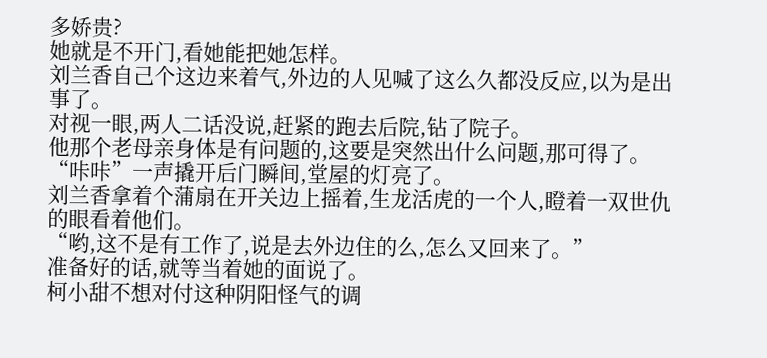多娇贵?
她就是不开门,看她能把她怎样。
刘兰香自己个这边来着气,外边的人见喊了这么久都没反应,以为是出事了。
对视一眼,两人二话没说,赶紧的跑去后院,钻了院子。
他那个老母亲身体是有问题的,这要是突然出什么问题,那可得了。
“咔咔”一声撬开后门瞬间,堂屋的灯亮了。
刘兰香拿着个蒲扇在开关边上摇着,生龙活虎的一个人,瞪着一双世仇的眼看着他们。
“哟,这不是有工作了,说是去外边住的么,怎么又回来了。”
准备好的话,就等当着她的面说了。
柯小甜不想对付这种阴阳怪气的调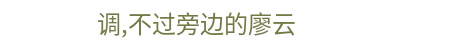调,不过旁边的廖云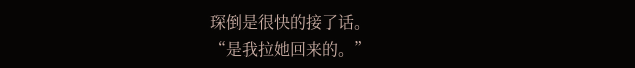琛倒是很快的接了话。
“是我拉她回来的。”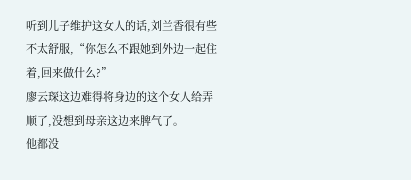听到儿子维护这女人的话,刘兰香很有些不太舒服,“你怎么不跟她到外边一起住着,回来做什么?”
廖云琛这边难得将身边的这个女人给弄顺了,没想到母亲这边来脾气了。
他都没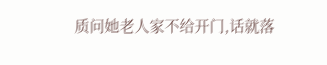质问她老人家不给开门,话就落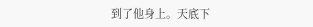到了他身上。天底下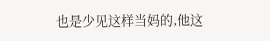也是少见这样当妈的,他这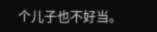个儿子也不好当。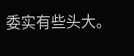委实有些头大。